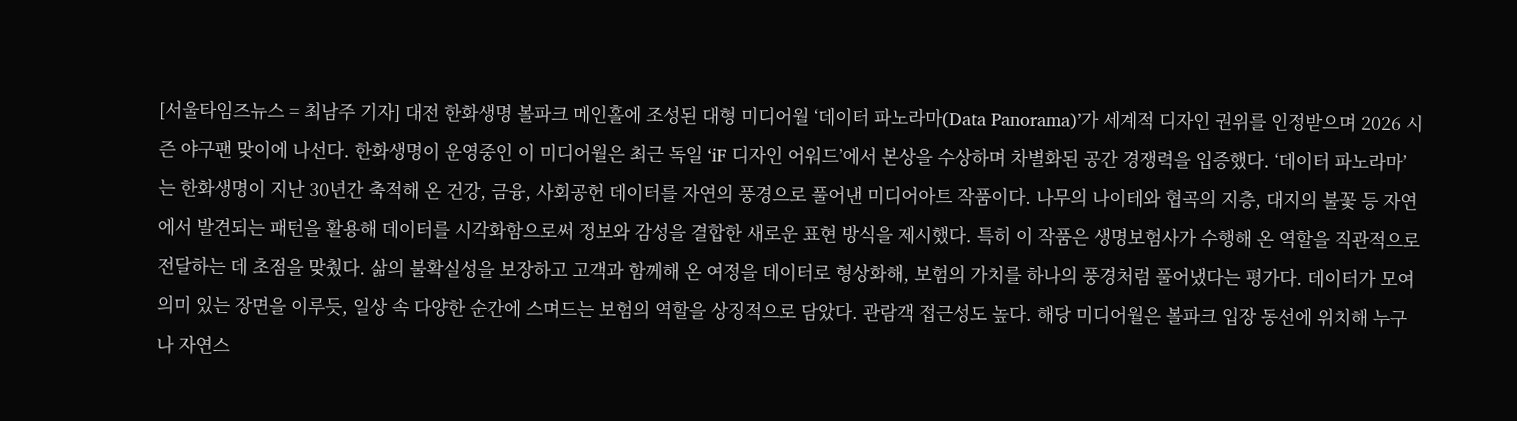[서울타임즈뉴스 = 최남주 기자] 대전 한화생명 볼파크 메인홀에 조성된 대형 미디어월 ‘데이터 파노라마(Data Panorama)’가 세계적 디자인 권위를 인정받으며 2026 시즌 야구팬 맞이에 나선다. 한화생명이 운영중인 이 미디어월은 최근 독일 ‘iF 디자인 어워드’에서 본상을 수상하며 차별화된 공간 경쟁력을 입증했다. ‘데이터 파노라마’는 한화생명이 지난 30년간 축적해 온 건강, 금융, 사회공헌 데이터를 자연의 풍경으로 풀어낸 미디어아트 작품이다. 나무의 나이테와 협곡의 지층, 대지의 불꽃 등 자연에서 발견되는 패턴을 활용해 데이터를 시각화함으로써 정보와 감성을 결합한 새로운 표현 방식을 제시했다. 특히 이 작품은 생명보험사가 수행해 온 역할을 직관적으로 전달하는 데 초점을 맞췄다. 삶의 불확실성을 보장하고 고객과 함께해 온 여정을 데이터로 형상화해, 보험의 가치를 하나의 풍경처럼 풀어냈다는 평가다. 데이터가 모여 의미 있는 장면을 이루듯, 일상 속 다양한 순간에 스며드는 보험의 역할을 상징적으로 담았다. 관람객 접근성도 높다. 해당 미디어월은 볼파크 입장 동선에 위치해 누구나 자연스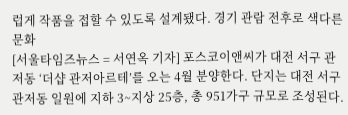럽게 작품을 접할 수 있도록 설계됐다. 경기 관람 전후로 색다른 문화
[서울타임즈뉴스 = 서연옥 기자] 포스코이앤씨가 대전 서구 관저동 ‘더샵 관저아르테’를 오는 4월 분양한다. 단지는 대전 서구 관저동 일원에 지하 3~지상 25층, 총 951가구 규모로 조성된다.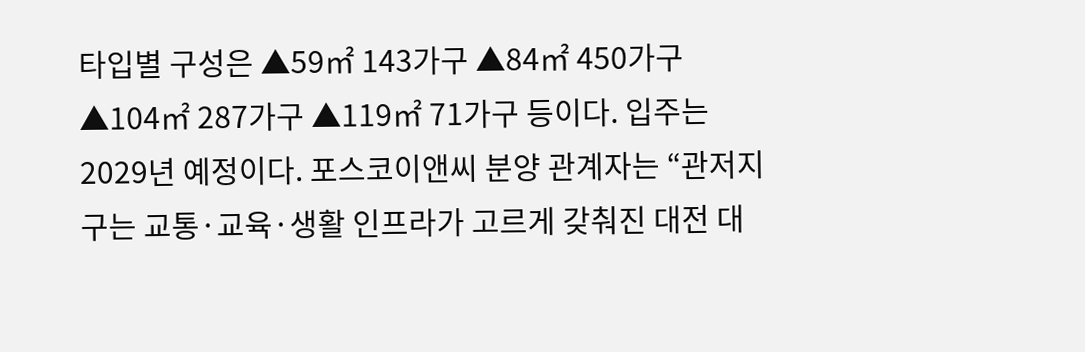타입별 구성은 ▲59㎡ 143가구 ▲84㎡ 450가구 ▲104㎡ 287가구 ▲119㎡ 71가구 등이다. 입주는 2029년 예정이다. 포스코이앤씨 분양 관계자는 “관저지구는 교통·교육·생활 인프라가 고르게 갖춰진 대전 대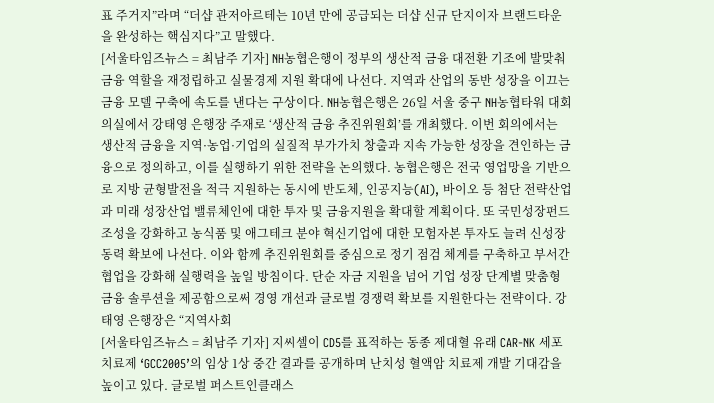표 주거지”라며 “더샵 관저아르테는 10년 만에 공급되는 더샵 신규 단지이자 브랜드타운을 완성하는 핵심지다”고 말했다.
[서울타임즈뉴스 = 최남주 기자] NH농협은행이 정부의 생산적 금융 대전환 기조에 발맞춰 금융 역할을 재정립하고 실물경제 지원 확대에 나선다. 지역과 산업의 동반 성장을 이끄는 금융 모델 구축에 속도를 낸다는 구상이다. NH농협은행은 26일 서울 중구 NH농협타워 대회의실에서 강태영 은행장 주재로 ‘생산적 금융 추진위원회’를 개최했다. 이번 회의에서는 생산적 금융을 지역·농업·기업의 실질적 부가가치 창출과 지속 가능한 성장을 견인하는 금융으로 정의하고, 이를 실행하기 위한 전략을 논의했다. 농협은행은 전국 영업망을 기반으로 지방 균형발전을 적극 지원하는 동시에 반도체, 인공지능(AI), 바이오 등 첨단 전략산업과 미래 성장산업 밸류체인에 대한 투자 및 금융지원을 확대할 계획이다. 또 국민성장펀드 조성을 강화하고 농식품 및 애그테크 분야 혁신기업에 대한 모험자본 투자도 늘려 신성장 동력 확보에 나선다. 이와 함께 추진위원회를 중심으로 정기 점검 체계를 구축하고 부서간 협업을 강화해 실행력을 높일 방침이다. 단순 자금 지원을 넘어 기업 성장 단계별 맞춤형 금융 솔루션을 제공함으로써 경영 개선과 글로벌 경쟁력 확보를 지원한다는 전략이다. 강태영 은행장은 “지역사회
[서울타임즈뉴스 = 최남주 기자] 지씨셀이 CD5를 표적하는 동종 제대혈 유래 CAR-NK 세포치료제 ‘GCC2005’의 임상 1상 중간 결과를 공개하며 난치성 혈액암 치료제 개발 기대감을 높이고 있다. 글로벌 퍼스트인클래스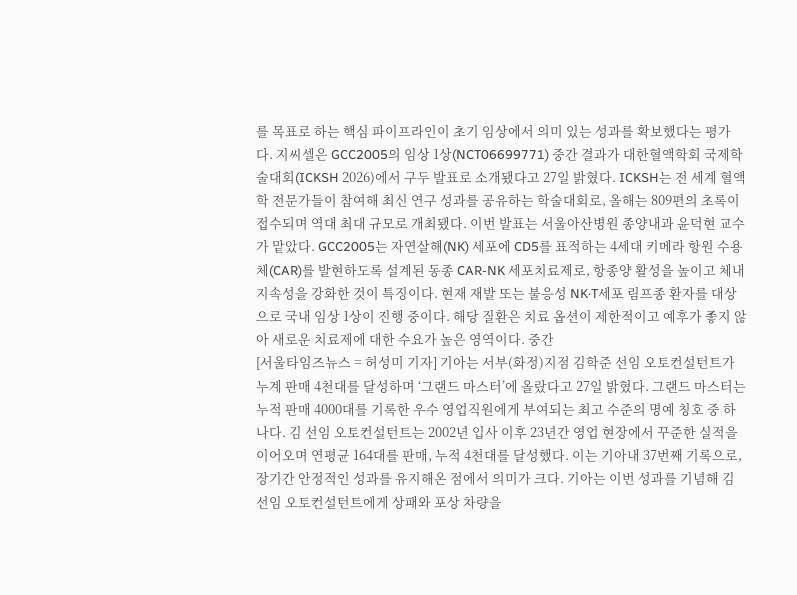를 목표로 하는 핵심 파이프라인이 초기 임상에서 의미 있는 성과를 확보했다는 평가다. 지씨셀은 GCC2005의 임상 1상(NCT06699771) 중간 결과가 대한혈액학회 국제학술대회(ICKSH 2026)에서 구두 발표로 소개됐다고 27일 밝혔다. ICKSH는 전 세계 혈액학 전문가들이 참여해 최신 연구 성과를 공유하는 학술대회로, 올해는 809편의 초록이 접수되며 역대 최대 규모로 개최됐다. 이번 발표는 서울아산병원 종양내과 윤덕현 교수가 맡았다. GCC2005는 자연살해(NK) 세포에 CD5를 표적하는 4세대 키메라 항원 수용체(CAR)를 발현하도록 설계된 동종 CAR-NK 세포치료제로, 항종양 활성을 높이고 체내 지속성을 강화한 것이 특징이다. 현재 재발 또는 불응성 NK·T세포 림프종 환자를 대상으로 국내 임상 1상이 진행 중이다. 해당 질환은 치료 옵션이 제한적이고 예후가 좋지 않아 새로운 치료제에 대한 수요가 높은 영역이다. 중간
[서울타임즈뉴스 = 허성미 기자] 기아는 서부(화정)지점 김학준 선임 오토컨설턴트가 누계 판매 4천대를 달성하며 ‘그랜드 마스터’에 올랐다고 27일 밝혔다. 그랜드 마스터는 누적 판매 4000대를 기록한 우수 영업직원에게 부여되는 최고 수준의 명예 칭호 중 하나다. 김 선임 오토컨설턴트는 2002년 입사 이후 23년간 영업 현장에서 꾸준한 실적을 이어오며 연평균 164대를 판매, 누적 4천대를 달성했다. 이는 기아내 37번째 기록으로, 장기간 안정적인 성과를 유지해온 점에서 의미가 크다. 기아는 이번 성과를 기념해 김 선임 오토컨설턴트에게 상패와 포상 차량을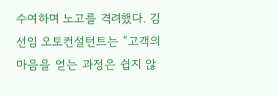수여하며 노고를 격려했다. 김 선임 오토컨설턴트는 “고객의 마음을 얻는 과정은 쉽지 않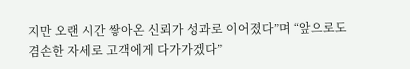지만 오랜 시간 쌓아온 신뢰가 성과로 이어졌다”며 “앞으로도 겸손한 자세로 고객에게 다가가겠다”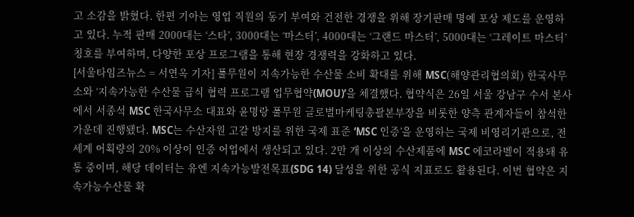고 소감을 밝혔다. 한편 기아는 영업 직원의 동기 부여와 건전한 경쟁을 위해 장기판매 명예 포상 제도를 운영하고 있다. 누적 판매 2000대는 ‘스타’, 3000대는 ‘마스터’, 4000대는 ‘그랜드 마스터’, 5000대는 ‘그레이트 마스터’ 칭호를 부여하며, 다양한 포상 프로그램을 통해 현장 경쟁력을 강화하고 있다.
[서울타임즈뉴스 = 서연옥 기자] 풀무원이 지속가능한 수산물 소비 확대를 위해 MSC(해양관리협의회) 한국사무소와 ‘지속가능한 수산물 급식 협력 프로그램 업무협약(MOU)’을 체결했다. 협약식은 26일 서울 강남구 수서 본사에서 서종석 MSC 한국사무소 대표와 윤명랑 풀무원 글로벌마케팅총괄본부장을 비롯한 양측 관계자들이 참석한 가운데 진행됐다. MSC는 수산자원 고갈 방지를 위한 국제 표준 ‘MSC 인증’을 운영하는 국제 비영리기관으로, 전 세계 어획량의 20% 이상이 인증 어업에서 생산되고 있다. 2만 개 이상의 수산제품에 MSC 에코라벨이 적용돼 유통 중이며, 해당 데이터는 유엔 지속가능발전목표(SDG 14) 달성을 위한 공식 지표로도 활용된다. 이번 협약은 지속가능수산물 확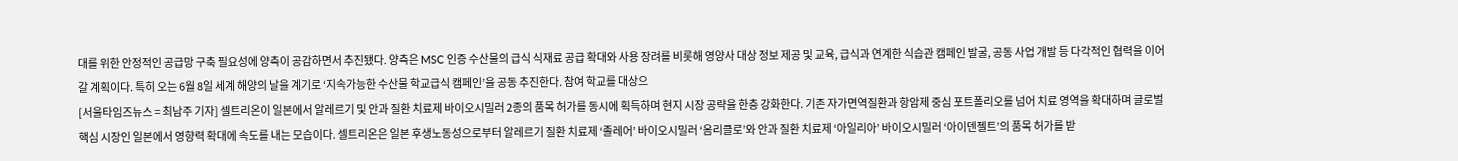대를 위한 안정적인 공급망 구축 필요성에 양측이 공감하면서 추진됐다. 양측은 MSC 인증 수산물의 급식 식재료 공급 확대와 사용 장려를 비롯해 영양사 대상 정보 제공 및 교육, 급식과 연계한 식습관 캠페인 발굴, 공동 사업 개발 등 다각적인 협력을 이어갈 계획이다. 특히 오는 6월 8일 세계 해양의 날을 계기로 ‘지속가능한 수산물 학교급식 캠페인’을 공동 추진한다. 참여 학교를 대상으
[서울타임즈뉴스 = 최남주 기자] 셀트리온이 일본에서 알레르기 및 안과 질환 치료제 바이오시밀러 2종의 품목 허가를 동시에 획득하며 현지 시장 공략을 한층 강화한다. 기존 자가면역질환과 항암제 중심 포트폴리오를 넘어 치료 영역을 확대하며 글로벌 핵심 시장인 일본에서 영향력 확대에 속도를 내는 모습이다. 셀트리온은 일본 후생노동성으로부터 알레르기 질환 치료제 ‘졸레어’ 바이오시밀러 ‘옴리클로’와 안과 질환 치료제 ‘아일리아’ 바이오시밀러 ‘아이덴젤트’의 품목 허가를 받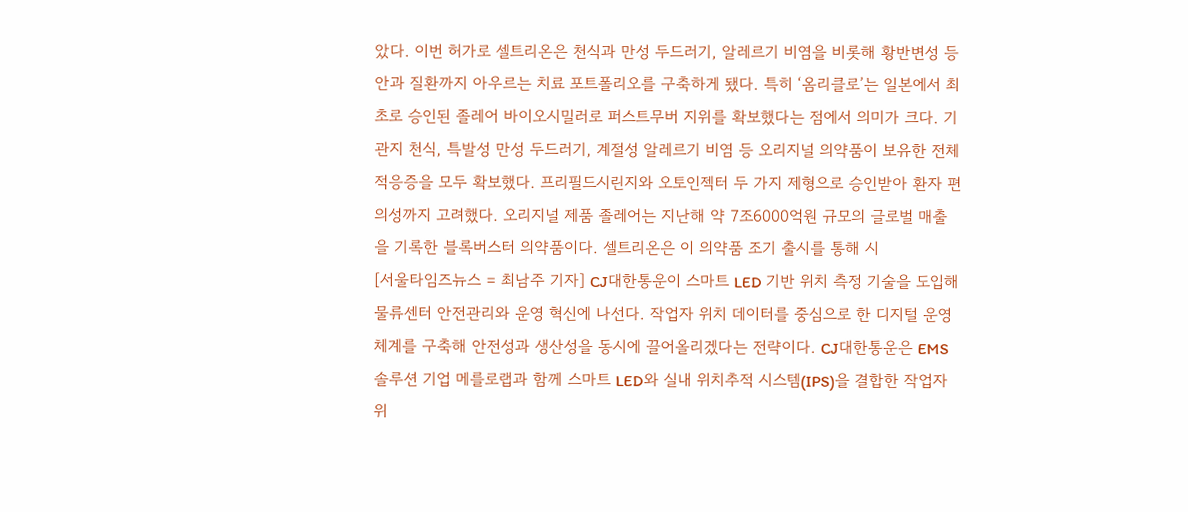았다. 이번 허가로 셀트리온은 천식과 만성 두드러기, 알레르기 비염을 비롯해 황반변성 등 안과 질환까지 아우르는 치료 포트폴리오를 구축하게 됐다. 특히 ‘옴리클로’는 일본에서 최초로 승인된 졸레어 바이오시밀러로 퍼스트무버 지위를 확보했다는 점에서 의미가 크다. 기관지 천식, 특발성 만성 두드러기, 계절성 알레르기 비염 등 오리지널 의약품이 보유한 전체 적응증을 모두 확보했다. 프리필드시린지와 오토인젝터 두 가지 제형으로 승인받아 환자 편의성까지 고려했다. 오리지널 제품 졸레어는 지난해 약 7조6000억원 규모의 글로벌 매출을 기록한 블록버스터 의약품이다. 셀트리온은 이 의약품 조기 출시를 통해 시
[서울타임즈뉴스 = 최남주 기자] CJ대한통운이 스마트 LED 기반 위치 측정 기술을 도입해 물류센터 안전관리와 운영 혁신에 나선다. 작업자 위치 데이터를 중심으로 한 디지털 운영체계를 구축해 안전성과 생산성을 동시에 끌어올리겠다는 전략이다. CJ대한통운은 EMS 솔루션 기업 메를로랩과 함께 스마트 LED와 실내 위치추적 시스템(IPS)을 결합한 작업자 위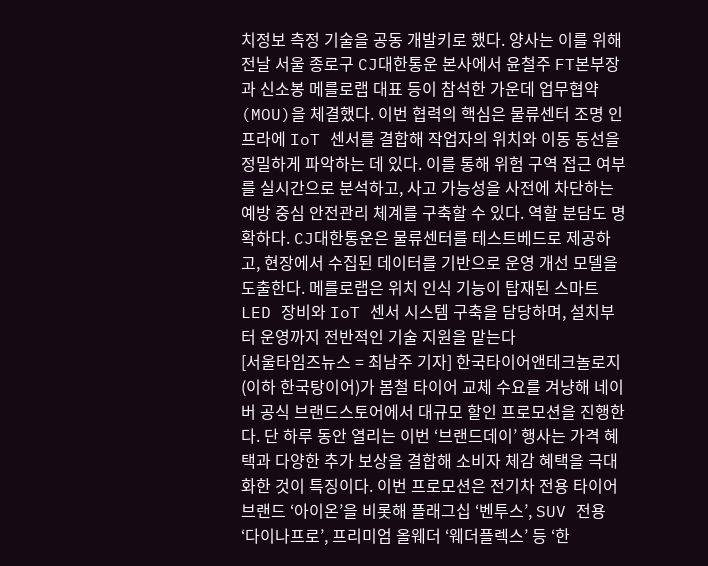치정보 측정 기술을 공동 개발키로 했다. 양사는 이를 위해 전날 서울 종로구 CJ대한통운 본사에서 윤철주 FT본부장과 신소봉 메를로랩 대표 등이 참석한 가운데 업무협약(MOU)을 체결했다. 이번 협력의 핵심은 물류센터 조명 인프라에 IoT 센서를 결합해 작업자의 위치와 이동 동선을 정밀하게 파악하는 데 있다. 이를 통해 위험 구역 접근 여부를 실시간으로 분석하고, 사고 가능성을 사전에 차단하는 예방 중심 안전관리 체계를 구축할 수 있다. 역할 분담도 명확하다. CJ대한통운은 물류센터를 테스트베드로 제공하고, 현장에서 수집된 데이터를 기반으로 운영 개선 모델을 도출한다. 메를로랩은 위치 인식 기능이 탑재된 스마트 LED 장비와 IoT 센서 시스템 구축을 담당하며, 설치부터 운영까지 전반적인 기술 지원을 맡는다
[서울타임즈뉴스 = 최남주 기자] 한국타이어앤테크놀로지(이하 한국탕이어)가 봄철 타이어 교체 수요를 겨냥해 네이버 공식 브랜드스토어에서 대규모 할인 프로모션을 진행한다. 단 하루 동안 열리는 이번 ‘브랜드데이’ 행사는 가격 혜택과 다양한 추가 보상을 결합해 소비자 체감 혜택을 극대화한 것이 특징이다. 이번 프로모션은 전기차 전용 타이어 브랜드 ‘아이온’을 비롯해 플래그십 ‘벤투스’, SUV 전용 ‘다이나프로’, 프리미엄 올웨더 ‘웨더플렉스’ 등 ‘한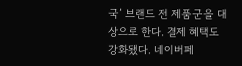국’ 브랜드 전 제품군을 대상으로 한다. 결제 혜택도 강화됐다. 네이버페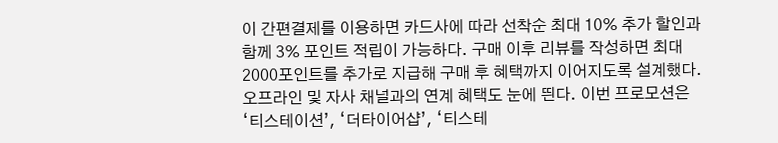이 간편결제를 이용하면 카드사에 따라 선착순 최대 10% 추가 할인과 함께 3% 포인트 적립이 가능하다. 구매 이후 리뷰를 작성하면 최대 2000포인트를 추가로 지급해 구매 후 혜택까지 이어지도록 설계했다. 오프라인 및 자사 채널과의 연계 혜택도 눈에 띈다. 이번 프로모션은 ‘티스테이션’, ‘더타이어샵’, ‘티스테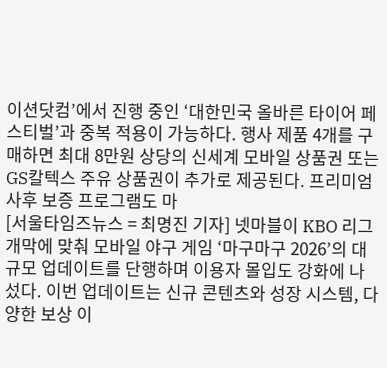이션닷컴’에서 진행 중인 ‘대한민국 올바른 타이어 페스티벌’과 중복 적용이 가능하다. 행사 제품 4개를 구매하면 최대 8만원 상당의 신세계 모바일 상품권 또는 GS칼텍스 주유 상품권이 추가로 제공된다. 프리미엄 사후 보증 프로그램도 마
[서울타임즈뉴스 = 최명진 기자] 넷마블이 KBO 리그 개막에 맞춰 모바일 야구 게임 ‘마구마구 2026’의 대규모 업데이트를 단행하며 이용자 몰입도 강화에 나섰다. 이번 업데이트는 신규 콘텐츠와 성장 시스템, 다양한 보상 이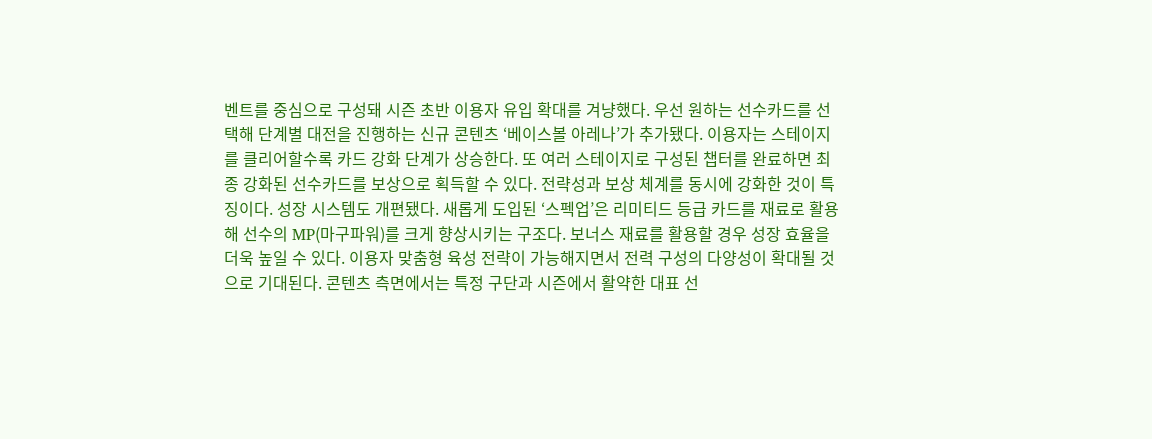벤트를 중심으로 구성돼 시즌 초반 이용자 유입 확대를 겨냥했다. 우선 원하는 선수카드를 선택해 단계별 대전을 진행하는 신규 콘텐츠 ‘베이스볼 아레나’가 추가됐다. 이용자는 스테이지를 클리어할수록 카드 강화 단계가 상승한다. 또 여러 스테이지로 구성된 챕터를 완료하면 최종 강화된 선수카드를 보상으로 획득할 수 있다. 전략성과 보상 체계를 동시에 강화한 것이 특징이다. 성장 시스템도 개편됐다. 새롭게 도입된 ‘스펙업’은 리미티드 등급 카드를 재료로 활용해 선수의 MP(마구파워)를 크게 향상시키는 구조다. 보너스 재료를 활용할 경우 성장 효율을 더욱 높일 수 있다. 이용자 맞춤형 육성 전략이 가능해지면서 전력 구성의 다양성이 확대될 것으로 기대된다. 콘텐츠 측면에서는 특정 구단과 시즌에서 활약한 대표 선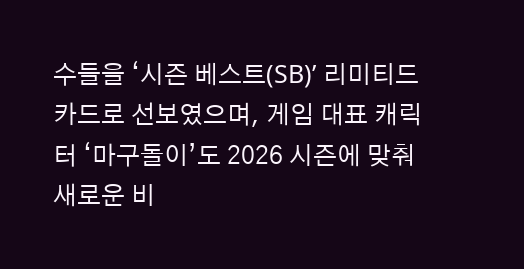수들을 ‘시즌 베스트(SB)’ 리미티드 카드로 선보였으며, 게임 대표 캐릭터 ‘마구돌이’도 2026 시즌에 맞춰 새로운 비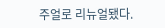주얼로 리뉴얼됐다.